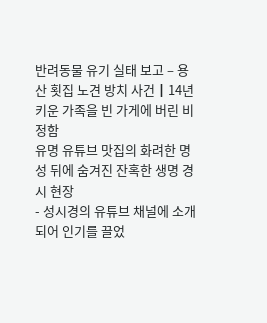반려동물 유기 실태 보고 – 용산 횟집 노견 방치 사건┃14년 키운 가족을 빈 가게에 버린 비정함
유명 유튜브 맛집의 화려한 명성 뒤에 숨겨진 잔혹한 생명 경시 현장
- 성시경의 유튜브 채널에 소개되어 인기를 끌었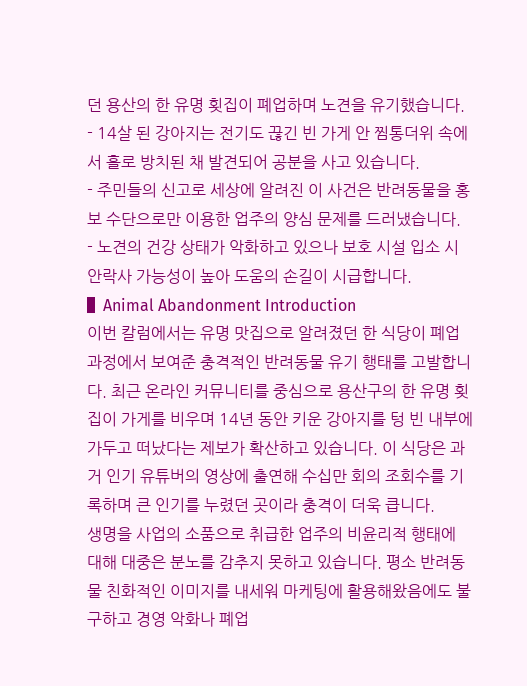던 용산의 한 유명 횟집이 폐업하며 노견을 유기했습니다.
- 14살 된 강아지는 전기도 끊긴 빈 가게 안 찜통더위 속에서 홀로 방치된 채 발견되어 공분을 사고 있습니다.
- 주민들의 신고로 세상에 알려진 이 사건은 반려동물을 홍보 수단으로만 이용한 업주의 양심 문제를 드러냈습니다.
- 노견의 건강 상태가 악화하고 있으나 보호 시설 입소 시 안락사 가능성이 높아 도움의 손길이 시급합니다.
▌Animal Abandonment Introduction
이번 칼럼에서는 유명 맛집으로 알려졌던 한 식당이 폐업 과정에서 보여준 충격적인 반려동물 유기 행태를 고발합니다. 최근 온라인 커뮤니티를 중심으로 용산구의 한 유명 횟집이 가게를 비우며 14년 동안 키운 강아지를 텅 빈 내부에 가두고 떠났다는 제보가 확산하고 있습니다. 이 식당은 과거 인기 유튜버의 영상에 출연해 수십만 회의 조회수를 기록하며 큰 인기를 누렸던 곳이라 충격이 더욱 큽니다.
생명을 사업의 소품으로 취급한 업주의 비윤리적 행태에 대해 대중은 분노를 감추지 못하고 있습니다. 평소 반려동물 친화적인 이미지를 내세워 마케팅에 활용해왔음에도 불구하고 경영 악화나 폐업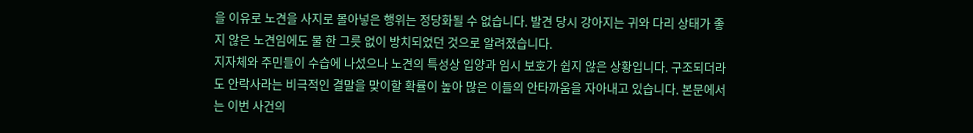을 이유로 노견을 사지로 몰아넣은 행위는 정당화될 수 없습니다. 발견 당시 강아지는 귀와 다리 상태가 좋지 않은 노견임에도 물 한 그릇 없이 방치되었던 것으로 알려졌습니다.
지자체와 주민들이 수습에 나섰으나 노견의 특성상 입양과 임시 보호가 쉽지 않은 상황입니다. 구조되더라도 안락사라는 비극적인 결말을 맞이할 확률이 높아 많은 이들의 안타까움을 자아내고 있습니다. 본문에서는 이번 사건의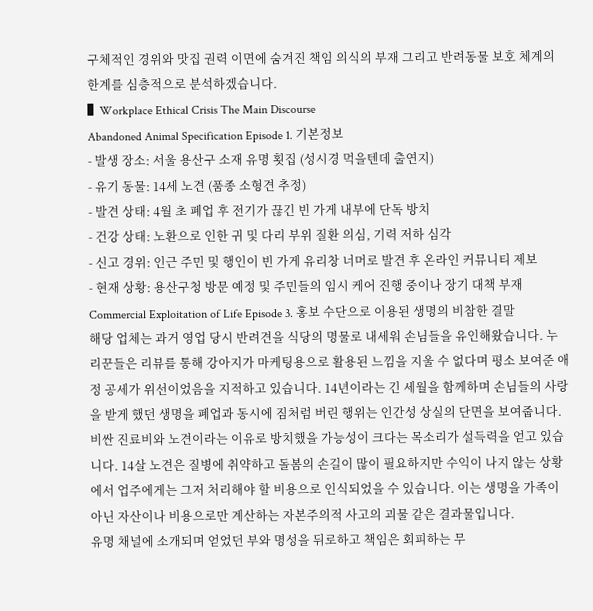구체적인 경위와 맛집 권력 이면에 숨겨진 책임 의식의 부재 그리고 반려동물 보호 체계의 한계를 심층적으로 분석하겠습니다.
▌Workplace Ethical Crisis The Main Discourse
Abandoned Animal Specification Episode 1. 기본정보
- 발생 장소: 서울 용산구 소재 유명 횟집 (성시경 먹을텐데 출연지)
- 유기 동물: 14세 노견 (품종 소형견 추정)
- 발견 상태: 4월 초 폐업 후 전기가 끊긴 빈 가게 내부에 단독 방치
- 건강 상태: 노환으로 인한 귀 및 다리 부위 질환 의심, 기력 저하 심각
- 신고 경위: 인근 주민 및 행인이 빈 가게 유리창 너머로 발견 후 온라인 커뮤니티 제보
- 현재 상황: 용산구청 방문 예정 및 주민들의 임시 케어 진행 중이나 장기 대책 부재
Commercial Exploitation of Life Episode 3. 홍보 수단으로 이용된 생명의 비참한 결말
해당 업체는 과거 영업 당시 반려견을 식당의 명물로 내세워 손님들을 유인해왔습니다. 누리꾼들은 리뷰를 통해 강아지가 마케팅용으로 활용된 느낌을 지울 수 없다며 평소 보여준 애정 공세가 위선이었음을 지적하고 있습니다. 14년이라는 긴 세월을 함께하며 손님들의 사랑을 받게 했던 생명을 폐업과 동시에 짐처럼 버린 행위는 인간성 상실의 단면을 보여줍니다.
비싼 진료비와 노견이라는 이유로 방치했을 가능성이 크다는 목소리가 설득력을 얻고 있습니다. 14살 노견은 질병에 취약하고 돌봄의 손길이 많이 필요하지만 수익이 나지 않는 상황에서 업주에게는 그저 처리해야 할 비용으로 인식되었을 수 있습니다. 이는 생명을 가족이 아닌 자산이나 비용으로만 계산하는 자본주의적 사고의 괴물 같은 결과물입니다.
유명 채널에 소개되며 얻었던 부와 명성을 뒤로하고 책임은 회피하는 무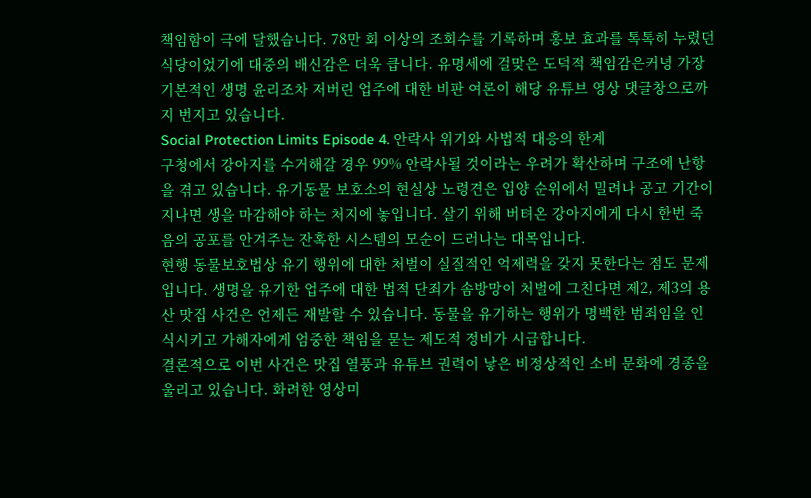책임함이 극에 달했습니다. 78만 회 이상의 조회수를 기록하며 홍보 효과를 톡톡히 누렸던 식당이었기에 대중의 배신감은 더욱 큽니다. 유명세에 걸맞은 도덕적 책임감은커녕 가장 기본적인 생명 윤리조차 저버린 업주에 대한 비판 여론이 해당 유튜브 영상 댓글창으로까지 번지고 있습니다.
Social Protection Limits Episode 4. 안락사 위기와 사법적 대응의 한계
구청에서 강아지를 수거해갈 경우 99% 안락사될 것이라는 우려가 확산하며 구조에 난항을 겪고 있습니다. 유기동물 보호소의 현실상 노령견은 입양 순위에서 밀려나 공고 기간이 지나면 생을 마감해야 하는 처지에 놓입니다. 살기 위해 버텨온 강아지에게 다시 한번 죽음의 공포를 안겨주는 잔혹한 시스템의 모순이 드러나는 대목입니다.
현행 동물보호법상 유기 행위에 대한 처벌이 실질적인 억제력을 갖지 못한다는 점도 문제입니다. 생명을 유기한 업주에 대한 법적 단죄가 솜방망이 처벌에 그친다면 제2, 제3의 용산 맛집 사건은 언제든 재발할 수 있습니다. 동물을 유기하는 행위가 명백한 범죄임을 인식시키고 가해자에게 엄중한 책임을 묻는 제도적 정비가 시급합니다.
결론적으로 이번 사건은 맛집 열풍과 유튜브 권력이 낳은 비정상적인 소비 문화에 경종을 울리고 있습니다. 화려한 영상미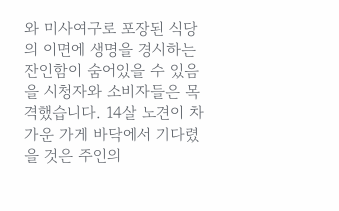와 미사여구로 포장된 식당의 이면에 생명을 경시하는 잔인함이 숨어있을 수 있음을 시청자와 소비자들은 목격했습니다. 14살 노견이 차가운 가게 바닥에서 기다렸을 것은 주인의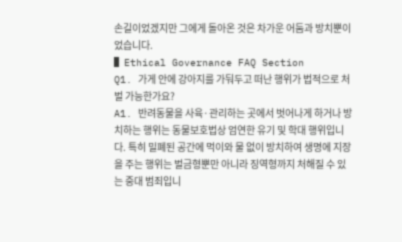손길이었겠지만 그에게 돌아온 것은 차가운 어둠과 방치뿐이었습니다.
▌Ethical Governance FAQ Section
Q1. 가게 안에 강아지를 가둬두고 떠난 행위가 법적으로 처벌 가능한가요?
A1. 반려동물을 사육·관리하는 곳에서 벗어나게 하거나 방치하는 행위는 동물보호법상 엄연한 유기 및 학대 행위입니다. 특히 밀폐된 공간에 먹이와 물 없이 방치하여 생명에 지장을 주는 행위는 벌금형뿐만 아니라 징역형까지 처해질 수 있는 중대 범죄입니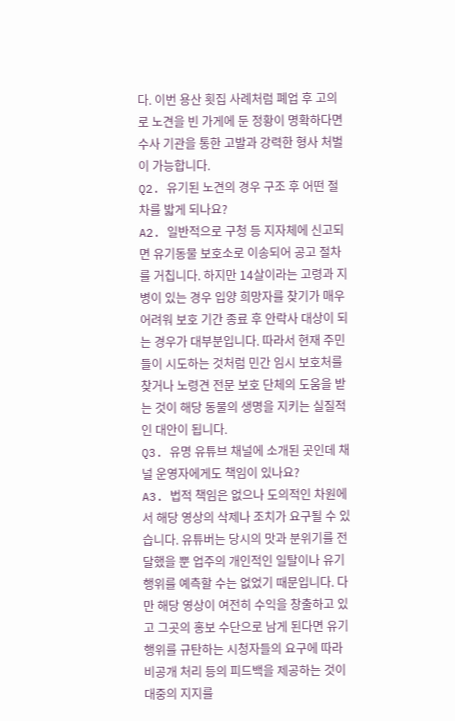다. 이번 용산 횟집 사례처럼 폐업 후 고의로 노견을 빈 가게에 둔 정황이 명확하다면 수사 기관을 통한 고발과 강력한 형사 처벌이 가능합니다.
Q2. 유기된 노견의 경우 구조 후 어떤 절차를 밟게 되나요?
A2. 일반적으로 구청 등 지자체에 신고되면 유기동물 보호소로 이송되어 공고 절차를 거칩니다. 하지만 14살이라는 고령과 지병이 있는 경우 입양 희망자를 찾기가 매우 어려워 보호 기간 종료 후 안락사 대상이 되는 경우가 대부분입니다. 따라서 현재 주민들이 시도하는 것처럼 민간 임시 보호처를 찾거나 노령견 전문 보호 단체의 도움을 받는 것이 해당 동물의 생명을 지키는 실질적인 대안이 됩니다.
Q3. 유명 유튜브 채널에 소개된 곳인데 채널 운영자에게도 책임이 있나요?
A3. 법적 책임은 없으나 도의적인 차원에서 해당 영상의 삭제나 조치가 요구될 수 있습니다. 유튜버는 당시의 맛과 분위기를 전달했을 뿐 업주의 개인적인 일탈이나 유기 행위를 예측할 수는 없었기 때문입니다. 다만 해당 영상이 여전히 수익을 창출하고 있고 그곳의 홍보 수단으로 남게 된다면 유기 행위를 규탄하는 시청자들의 요구에 따라 비공개 처리 등의 피드백을 제공하는 것이 대중의 지지를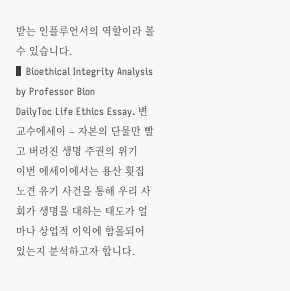받는 인플루언서의 역할이라 볼 수 있습니다.
▌Bioethical Integrity Analysis by Professor Bion
DailyToc Life Ethics Essay. 변교수에세이 – 자본의 단물만 빨고 버려진 생명 주권의 위기
이번 에세이에서는 용산 횟집 노견 유기 사건을 통해 우리 사회가 생명을 대하는 태도가 얼마나 상업적 이익에 함몰되어 있는지 분석하고자 합니다.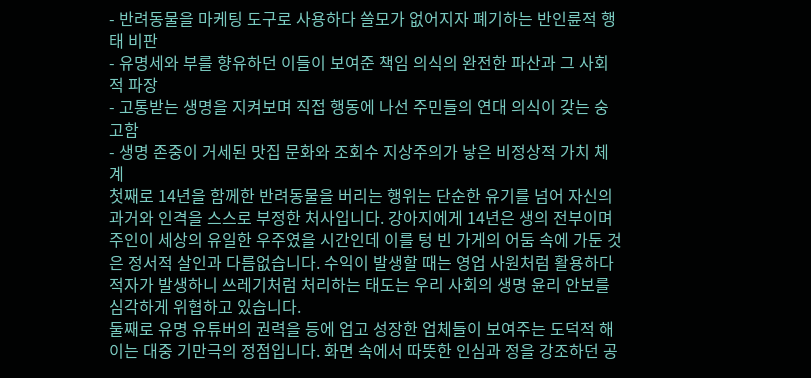- 반려동물을 마케팅 도구로 사용하다 쓸모가 없어지자 폐기하는 반인륜적 행태 비판
- 유명세와 부를 향유하던 이들이 보여준 책임 의식의 완전한 파산과 그 사회적 파장
- 고통받는 생명을 지켜보며 직접 행동에 나선 주민들의 연대 의식이 갖는 숭고함
- 생명 존중이 거세된 맛집 문화와 조회수 지상주의가 낳은 비정상적 가치 체계
첫째로 14년을 함께한 반려동물을 버리는 행위는 단순한 유기를 넘어 자신의 과거와 인격을 스스로 부정한 처사입니다. 강아지에게 14년은 생의 전부이며 주인이 세상의 유일한 우주였을 시간인데 이를 텅 빈 가게의 어둠 속에 가둔 것은 정서적 살인과 다름없습니다. 수익이 발생할 때는 영업 사원처럼 활용하다 적자가 발생하니 쓰레기처럼 처리하는 태도는 우리 사회의 생명 윤리 안보를 심각하게 위협하고 있습니다.
둘째로 유명 유튜버의 권력을 등에 업고 성장한 업체들이 보여주는 도덕적 해이는 대중 기만극의 정점입니다. 화면 속에서 따뜻한 인심과 정을 강조하던 공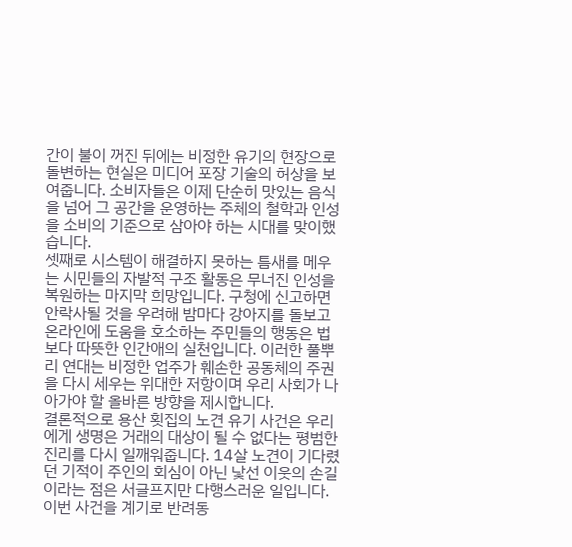간이 불이 꺼진 뒤에는 비정한 유기의 현장으로 돌변하는 현실은 미디어 포장 기술의 허상을 보여줍니다. 소비자들은 이제 단순히 맛있는 음식을 넘어 그 공간을 운영하는 주체의 철학과 인성을 소비의 기준으로 삼아야 하는 시대를 맞이했습니다.
셋째로 시스템이 해결하지 못하는 틈새를 메우는 시민들의 자발적 구조 활동은 무너진 인성을 복원하는 마지막 희망입니다. 구청에 신고하면 안락사될 것을 우려해 밤마다 강아지를 돌보고 온라인에 도움을 호소하는 주민들의 행동은 법보다 따뜻한 인간애의 실천입니다. 이러한 풀뿌리 연대는 비정한 업주가 훼손한 공동체의 주권을 다시 세우는 위대한 저항이며 우리 사회가 나아가야 할 올바른 방향을 제시합니다.
결론적으로 용산 횟집의 노견 유기 사건은 우리에게 생명은 거래의 대상이 될 수 없다는 평범한 진리를 다시 일깨워줍니다. 14살 노견이 기다렸던 기적이 주인의 회심이 아닌 낯선 이웃의 손길이라는 점은 서글프지만 다행스러운 일입니다. 이번 사건을 계기로 반려동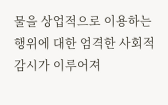물을 상업적으로 이용하는 행위에 대한 엄격한 사회적 감시가 이루어져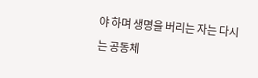야 하며 생명을 버리는 자는 다시는 공동체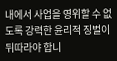내에서 사업을 영위할 수 없도록 강력한 윤리적 징벌이 뒤따라야 합니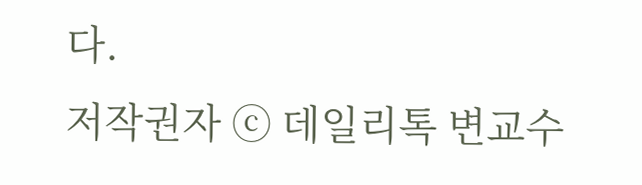다.
저작권자 ⓒ 데일리톡 변교수